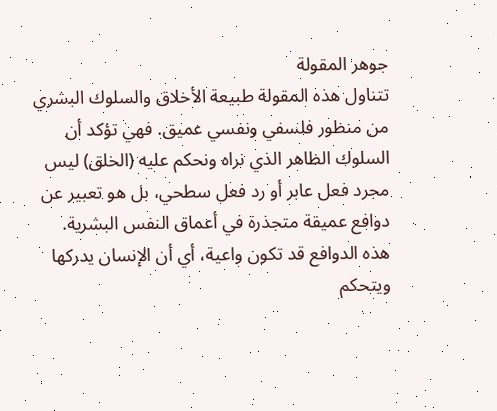جوهر المقولة
تتناول هذه المقولة طبيعة الأخلاق والسلوك البشري من منظور فلسفي ونفسي عميق. فهي تؤكد أن السلوك الظاهر الذي نراه ونحكم عليه (الخلق) ليس مجرد فعل عابر أو رد فعل سطحي، بل هو تعبير عن دوافع عميقة متجذرة في أعماق النفس البشرية.
هذه الدوافع قد تكون واعية، أي أن الإنسان يدركها ويتحكم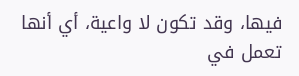فيها، وقد تكون لا واعية، أي أنها تعمل في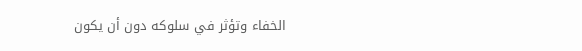الخفاء وتؤثر في سلوكه دون أن يكون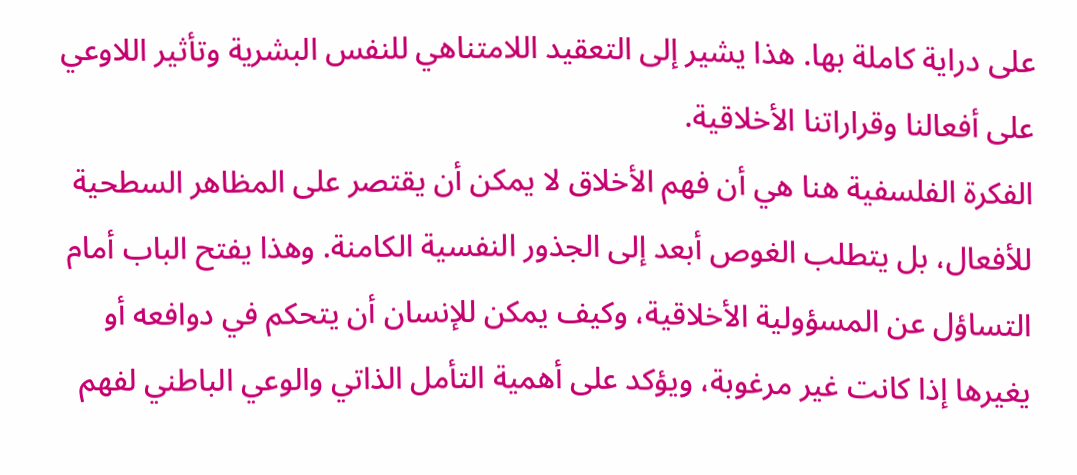على دراية كاملة بها. هذا يشير إلى التعقيد اللامتناهي للنفس البشرية وتأثير اللاوعي على أفعالنا وقراراتنا الأخلاقية.
الفكرة الفلسفية هنا هي أن فهم الأخلاق لا يمكن أن يقتصر على المظاهر السطحية للأفعال، بل يتطلب الغوص أبعد إلى الجذور النفسية الكامنة. وهذا يفتح الباب أمام التساؤل عن المسؤولية الأخلاقية، وكيف يمكن للإنسان أن يتحكم في دوافعه أو يغيرها إذا كانت غير مرغوبة، ويؤكد على أهمية التأمل الذاتي والوعي الباطني لفهم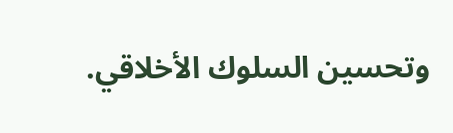وتحسين السلوك الأخلاقي.